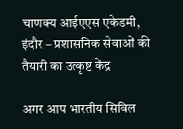चाणक्य आईएएस एकेडमी, इंदौर – प्रशासनिक सेवाओं की तैयारी का उत्कृष्ट केंद्र

अगर आप भारतीय सिविल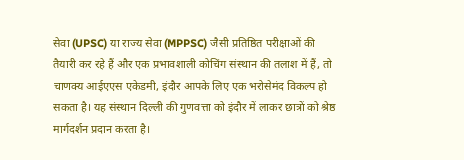सेवा (UPSC) या राज्य सेवा (MPPSC) जैसी प्रतिष्ठित परीक्षाओं की तैयारी कर रहे हैं और एक प्रभावशाली कोचिंग संस्थान की तलाश में हैं, तो चाणक्य आईएएस एकेडमी, इंदौर आपके लिए एक भरोसेमंद विकल्प हो सकता है। यह संस्थान दिल्ली की गुणवत्ता को इंदौर में लाकर छात्रों को श्रेष्ठ मार्गदर्शन प्रदान करता है।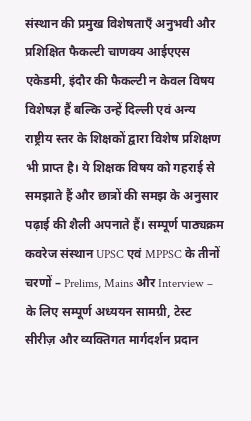संस्थान की प्रमुख विशेषताएँ अनुभवी और प्रशिक्षित फैकल्टी चाणक्य आईएएस एकेडमी, इंदौर की फैकल्टी न केवल विषय विशेषज्ञ हैं बल्कि उन्हें दिल्ली एवं अन्य राष्ट्रीय स्तर के शिक्षकों द्वारा विशेष प्रशिक्षण भी प्राप्त है। ये शिक्षक विषय को गहराई से समझाते हैं और छात्रों की समझ के अनुसार पढ़ाई की शैली अपनाते हैं। सम्पूर्ण पाठ्यक्रम कवरेज संस्थान UPSC एवं MPPSC के तीनों चरणों – Prelims, Mains और Interview – के लिए सम्पूर्ण अध्ययन सामग्री, टेस्ट सीरीज़ और व्यक्तिगत मार्गदर्शन प्रदान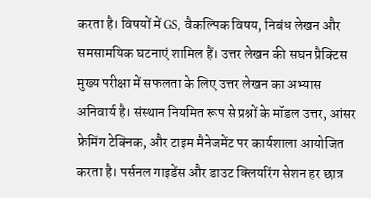करता है। विषयों में GS, वैकल्पिक विषय, निबंध लेखन और समसामयिक घटनाएं शामिल हैं। उत्तर लेखन की सघन प्रैक्टिस मुख्य परीक्षा में सफलता के लिए उत्तर लेखन का अभ्यास अनिवार्य है। संस्थान नियमित रूप से प्रश्नों के मॉडल उत्तर, आंसर फ्रेमिंग टेक्निक, और टाइम मैनेजमेंट पर कार्यशाला आयोजित करता है। पर्सनल गाइडेंस और डाउट क्लियरिंग सेशन हर छात्र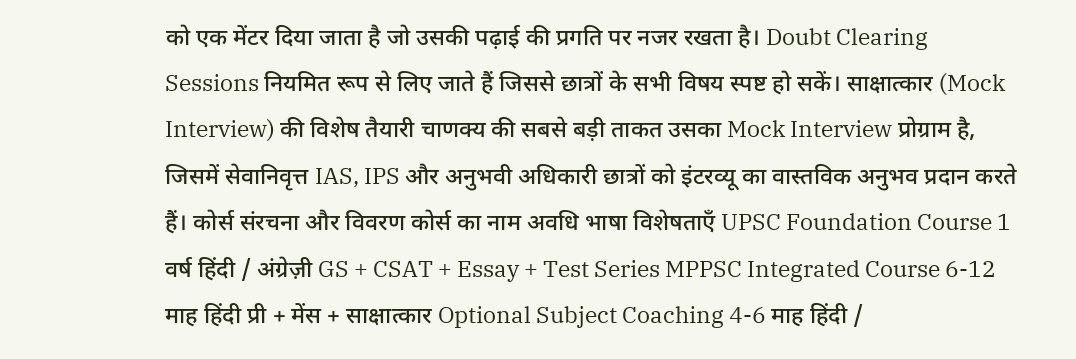को एक मेंटर दिया जाता है जो उसकी पढ़ाई की प्रगति पर नजर रखता है। Doubt Clearing Sessions नियमित रूप से लिए जाते हैं जिससे छात्रों के सभी विषय स्पष्ट हो सकें। साक्षात्कार (Mock Interview) की विशेष तैयारी चाणक्य की सबसे बड़ी ताकत उसका Mock Interview प्रोग्राम है, जिसमें सेवानिवृत्त IAS, IPS और अनुभवी अधिकारी छात्रों को इंटरव्यू का वास्तविक अनुभव प्रदान करते हैं। कोर्स संरचना और विवरण कोर्स का नाम अवधि भाषा विशेषताएँ UPSC Foundation Course 1 वर्ष हिंदी / अंग्रेज़ी GS + CSAT + Essay + Test Series MPPSC Integrated Course 6-12 माह हिंदी प्री + मेंस + साक्षात्कार Optional Subject Coaching 4-6 माह हिंदी /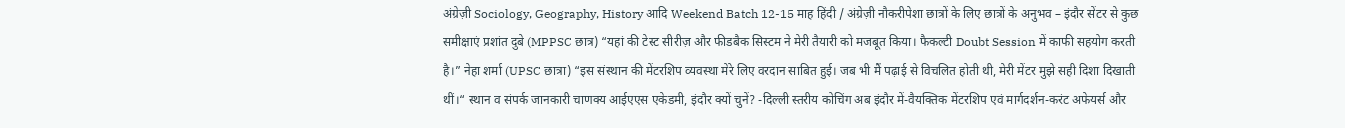अंग्रेज़ी Sociology, Geography, History आदि Weekend Batch 12-15 माह हिंदी / अंग्रेज़ी नौकरीपेशा छात्रों के लिए छात्रों के अनुभव – इंदौर सेंटर से कुछ समीक्षाएं प्रशांत दुबे (MPPSC छात्र) “यहां की टेस्ट सीरीज़ और फीडबैक सिस्टम ने मेरी तैयारी को मजबूत किया। फैकल्टी Doubt Session में काफी सहयोग करती है।” नेहा शर्मा (UPSC छात्रा) “इस संस्थान की मेंटरशिप व्यवस्था मेरे लिए वरदान साबित हुई। जब भी मैं पढ़ाई से विचलित होती थी, मेरी मेंटर मुझे सही दिशा दिखाती थीं।“ स्थान व संपर्क जानकारी चाणक्य आईएएस एकेडमी, इंदौर क्यों चुनें? -दिल्ली स्तरीय कोचिंग अब इंदौर में-वैयक्तिक मेंटरशिप एवं मार्गदर्शन-करंट अफेयर्स और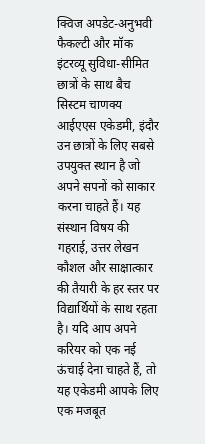क्विज अपडेट-अनुभवी फैकल्टी और मॉक इंटरव्यू सुविधा-सीमित छात्रों के साथ बैच सिस्टम चाणक्य आईएएस एकेडमी, इंदौर उन छात्रों के लिए सबसे उपयुक्त स्थान है जो अपने सपनों को साकार करना चाहते हैं। यह संस्थान विषय की गहराई, उत्तर लेखन कौशल और साक्षात्कार की तैयारी के हर स्तर पर विद्यार्थियों के साथ रहता है। यदि आप अपने करियर को एक नई ऊंचाई देना चाहते हैं, तो यह एकेडमी आपके लिए एक मजबूत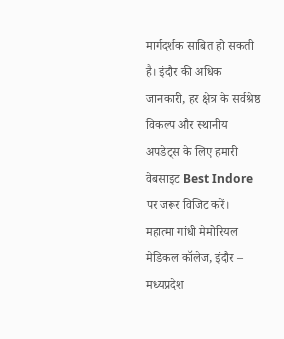मार्गदर्शक साबित हो सकती है। इंदौर की अधिक जानकारी, हर क्षेत्र के सर्वश्रेष्ठ विकल्प और स्थानीय अपडेट्स के लिए हमारी वेबसाइट Best Indore पर जरूर विजिट करें।
महात्मा गांधी मेमोरियल मेडिकल कॉलेज, इंदौर – मध्यप्रदेश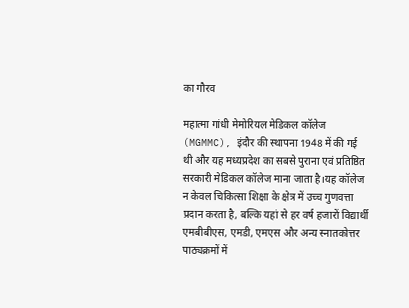का गौरव

महात्मा गांधी मेमोरियल मेडिकल कॉलेज (MGMMC), इंदौर की स्थापना 1948 में की गई थी और यह मध्यप्रदेश का सबसे पुराना एवं प्रतिष्ठित सरकारी मेडिकल कॉलेज माना जाता है।यह कॉलेज न केवल चिकित्सा शिक्षा के क्षेत्र में उच्च गुणवत्ता प्रदान करता है, बल्कि यहां से हर वर्ष हजारों विद्यार्थी एमबीबीएस, एमडी, एमएस और अन्य स्नातकोत्तर पाठ्यक्रमों में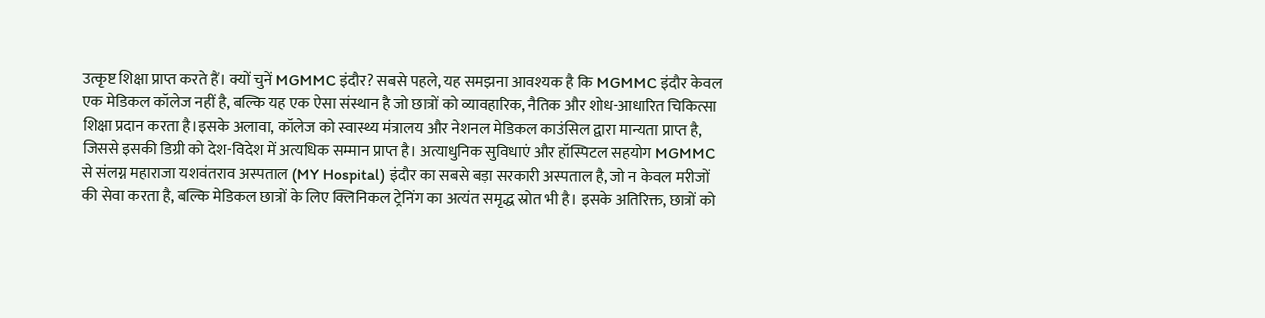उत्कृष्ट शिक्षा प्राप्त करते हैं। क्यों चुनें MGMMC इंदौर? सबसे पहले, यह समझना आवश्यक है कि MGMMC इंदौर केवल एक मेडिकल कॉलेज नहीं है, बल्कि यह एक ऐसा संस्थान है जो छात्रों को व्यावहारिक, नैतिक और शोध-आधारित चिकित्सा शिक्षा प्रदान करता है।इसके अलावा, कॉलेज को स्वास्थ्य मंत्रालय और नेशनल मेडिकल काउंसिल द्वारा मान्यता प्राप्त है, जिससे इसकी डिग्री को देश-विदेश में अत्यधिक सम्मान प्राप्त है। अत्याधुनिक सुविधाएं और हॉस्पिटल सहयोग MGMMC से संलग्न महाराजा यशवंतराव अस्पताल (MY Hospital) इंदौर का सबसे बड़ा सरकारी अस्पताल है, जो न केवल मरीजों की सेवा करता है, बल्कि मेडिकल छात्रों के लिए क्लिनिकल ट्रेनिंग का अत्यंत समृद्ध स्रोत भी है। इसके अतिरिक्त, छात्रों को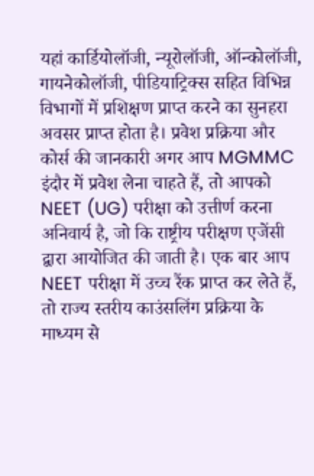यहां कार्डियोलॉजी, न्यूरोलॉजी, ऑन्कोलॉजी, गायनेकोलॉजी, पीडियाट्रिक्स सहित विभिन्न विभागों में प्रशिक्षण प्राप्त करने का सुनहरा अवसर प्राप्त होता है। प्रवेश प्रक्रिया और कोर्स की जानकारी अगर आप MGMMC इंदौर में प्रवेश लेना चाहते हैं, तो आपको NEET (UG) परीक्षा को उत्तीर्ण करना अनिवार्य है, जो कि राष्ट्रीय परीक्षण एजेंसी द्वारा आयोजित की जाती है। एक बार आप NEET परीक्षा में उच्च रैंक प्राप्त कर लेते हैं, तो राज्य स्तरीय काउंसलिंग प्रक्रिया के माध्यम से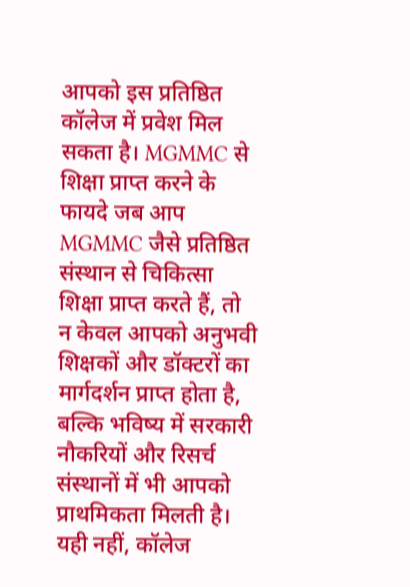आपको इस प्रतिष्ठित कॉलेज में प्रवेश मिल सकता है। MGMMC से शिक्षा प्राप्त करने के फायदे जब आप MGMMC जैसे प्रतिष्ठित संस्थान से चिकित्सा शिक्षा प्राप्त करते हैं, तो न केवल आपको अनुभवी शिक्षकों और डॉक्टरों का मार्गदर्शन प्राप्त होता है, बल्कि भविष्य में सरकारी नौकरियों और रिसर्च संस्थानों में भी आपको प्राथमिकता मिलती है। यही नहीं, कॉलेज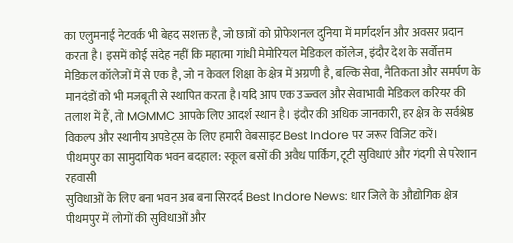का एलुमनाई नेटवर्क भी बेहद सशक्त है, जो छात्रों को प्रोफेशनल दुनिया में मार्गदर्शन और अवसर प्रदान करता है। इसमें कोई संदेह नहीं कि महात्मा गांधी मेमोरियल मेडिकल कॉलेज, इंदौर देश के सर्वोत्तम मेडिकल कॉलेजों में से एक है, जो न केवल शिक्षा के क्षेत्र में अग्रणी है, बल्कि सेवा, नैतिकता और समर्पण के मानदंडों को भी मजबूती से स्थापित करता है।यदि आप एक उज्ज्वल और सेवाभावी मेडिकल करियर की तलाश में हैं, तो MGMMC आपके लिए आदर्श स्थान है। इंदौर की अधिक जानकारी, हर क्षेत्र के सर्वश्रेष्ठ विकल्प और स्थानीय अपडेट्स के लिए हमारी वेबसाइट Best Indore पर जरूर विजिट करें।
पीथमपुर का सामुदायिक भवन बदहाल: स्कूल बसों की अवैध पार्किंग, टूटी सुविधाएं और गंदगी से परेशान रहवासी
सुविधाओं के लिए बना भवन अब बना सिरदर्द Best Indore News: धार जिले के औद्योगिक क्षेत्र पीथमपुर में लोगों की सुविधाओं और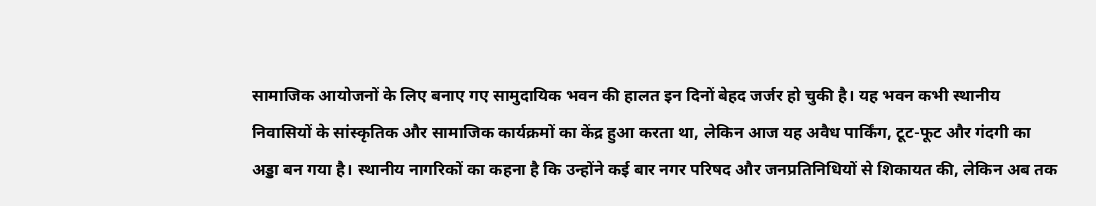सामाजिक आयोजनों के लिए बनाए गए सामुदायिक भवन की हालत इन दिनों बेहद जर्जर हो चुकी है। यह भवन कभी स्थानीय निवासियों के सांस्कृतिक और सामाजिक कार्यक्रमों का केंद्र हुआ करता था, लेकिन आज यह अवैध पार्किंग, टूट-फूट और गंदगी का अड्डा बन गया है। स्थानीय नागरिकों का कहना है कि उन्होंने कई बार नगर परिषद और जनप्रतिनिधियों से शिकायत की, लेकिन अब तक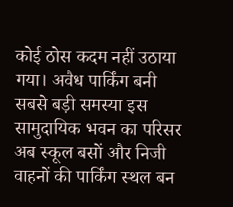कोई ठोस कदम नहीं उठाया गया। अवैध पार्किंग बनी सबसे बड़ी समस्या इस सामुदायिक भवन का परिसर अब स्कूल बसों और निजी वाहनों की पार्किंग स्थल बन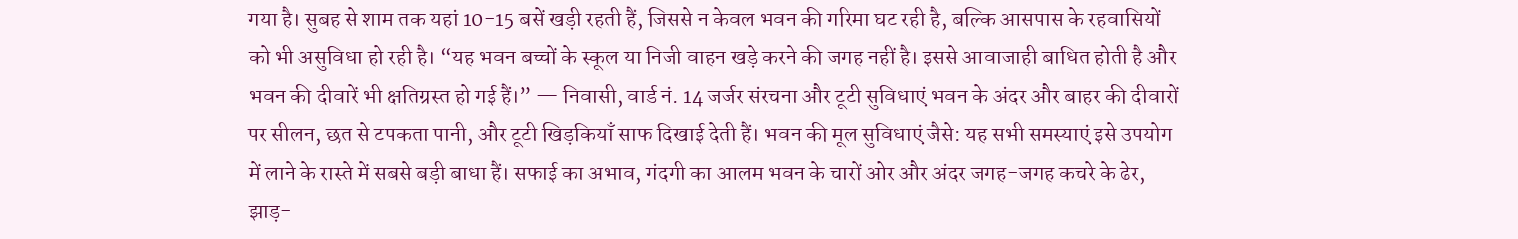गया है। सुबह से शाम तक यहां 10-15 बसें खड़ी रहती हैं, जिससे न केवल भवन की गरिमा घट रही है, बल्कि आसपास के रहवासियों को भी असुविधा हो रही है। “यह भवन बच्चों के स्कूल या निजी वाहन खड़े करने की जगह नहीं है। इससे आवाजाही बाधित होती है और भवन की दीवारें भी क्षतिग्रस्त हो गई हैं।” — निवासी, वार्ड नं. 14 जर्जर संरचना और टूटी सुविधाएं भवन के अंदर और बाहर की दीवारों पर सीलन, छत से टपकता पानी, और टूटी खिड़कियाँ साफ दिखाई देती हैं। भवन की मूल सुविधाएं जैसे: यह सभी समस्याएं इसे उपयोग में लाने के रास्ते में सबसे बड़ी बाधा हैं। सफाई का अभाव, गंदगी का आलम भवन के चारों ओर और अंदर जगह-जगह कचरे के ढेर, झाड़-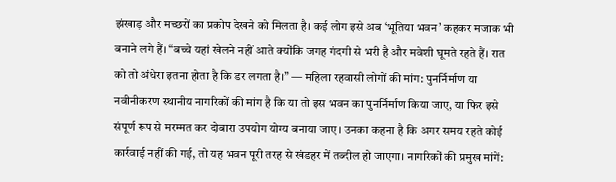झंखाड़ और मच्छरों का प्रकोप देखने को मिलता है। कई लोग इसे अब ‘भूतिया भवन’ कहकर मजाक भी बनाने लगे हैं। “बच्चे यहां खेलने नहीं आते क्योंकि जगह गंदगी से भरी है और मवेशी घूमते रहते हैं। रात को तो अंधेरा इतना होता है कि डर लगता है।” — महिला रहवासी लोगों की मांग: पुनर्निर्माण या नवीनीकरण स्थानीय नागरिकों की मांग है कि या तो इस भवन का पुनर्निर्माण किया जाए, या फिर इसे संपूर्ण रूप से मरम्मत कर दोबारा उपयोग योग्य बनाया जाए। उनका कहना है कि अगर समय रहते कोई कार्रवाई नहीं की गई, तो यह भवन पूरी तरह से खंडहर में तब्दील हो जाएगा। नागरिकों की प्रमुख मांगें: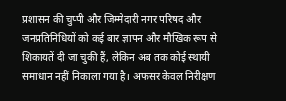प्रशासन की चुप्पी और जिम्मेदारी नगर परिषद और जनप्रतिनिधियों को कई बार ज्ञापन और मौखिक रूप से शिकायतें दी जा चुकी हैं, लेकिन अब तक कोई स्थायी समाधान नहीं निकाला गया है। अफसर केवल निरीक्षण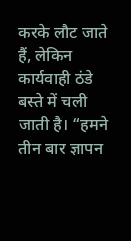करके लौट जाते हैं, लेकिन कार्यवाही ठंडे बस्ते में चली जाती है। “हमने तीन बार ज्ञापन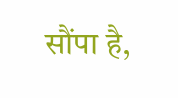सौंपा है,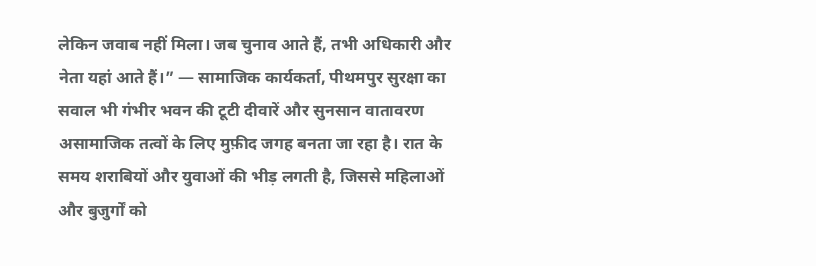लेकिन जवाब नहीं मिला। जब चुनाव आते हैं, तभी अधिकारी और नेता यहां आते हैं।” — सामाजिक कार्यकर्ता, पीथमपुर सुरक्षा का सवाल भी गंभीर भवन की टूटी दीवारें और सुनसान वातावरण असामाजिक तत्वों के लिए मुफ़ीद जगह बनता जा रहा है। रात के समय शराबियों और युवाओं की भीड़ लगती है, जिससे महिलाओं और बुजुर्गों को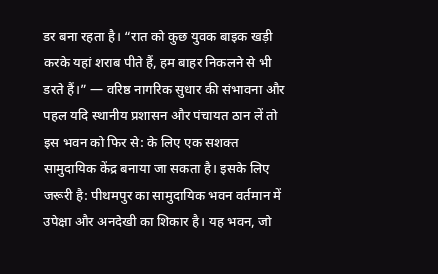डर बना रहता है। “रात को कुछ युवक बाइक खड़ी करके यहां शराब पीते हैं, हम बाहर निकलने से भी डरते हैं।” — वरिष्ठ नागरिक सुधार की संभावना और पहल यदि स्थानीय प्रशासन और पंचायत ठान लें तो इस भवन को फिर से: के लिए एक सशक्त सामुदायिक केंद्र बनाया जा सकता है। इसके लिए जरूरी है: पीथमपुर का सामुदायिक भवन वर्तमान में उपेक्षा और अनदेखी का शिकार है। यह भवन, जो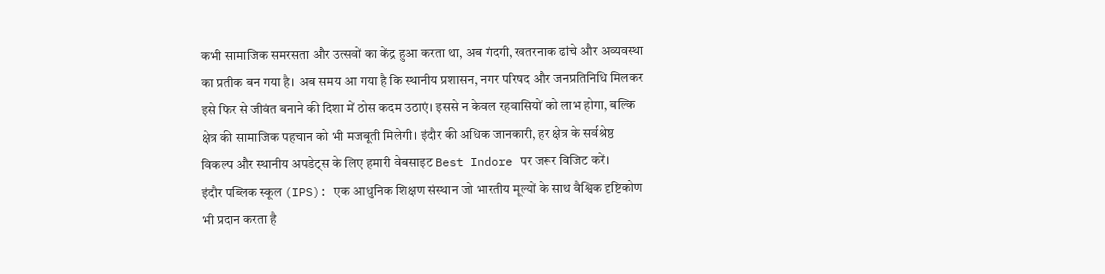कभी सामाजिक समरसता और उत्सवों का केंद्र हुआ करता था, अब गंदगी, खतरनाक ढांचे और अव्यवस्था का प्रतीक बन गया है। अब समय आ गया है कि स्थानीय प्रशासन, नगर परिषद और जनप्रतिनिधि मिलकर इसे फिर से जीवंत बनाने की दिशा में ठोस कदम उठाएं। इससे न केवल रहवासियों को लाभ होगा, बल्कि क्षेत्र की सामाजिक पहचान को भी मजबूती मिलेगी। इंदौर की अधिक जानकारी, हर क्षेत्र के सर्वश्रेष्ठ विकल्प और स्थानीय अपडेट्स के लिए हमारी वेबसाइट Best Indore पर जरूर विजिट करें।
इंदौर पब्लिक स्कूल (IPS): एक आधुनिक शिक्षण संस्थान जो भारतीय मूल्यों के साथ वैश्विक दृष्टिकोण भी प्रदान करता है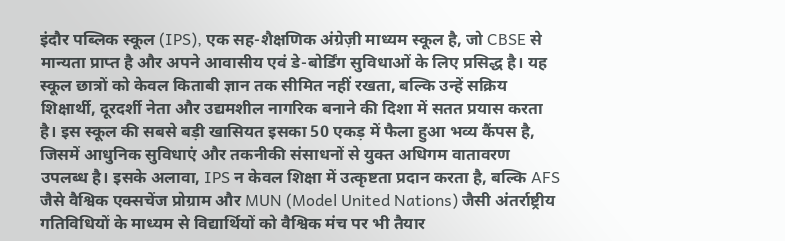इंदौर पब्लिक स्कूल (IPS), एक सह-शैक्षणिक अंग्रेज़ी माध्यम स्कूल है, जो CBSE से मान्यता प्राप्त है और अपने आवासीय एवं डे-बोर्डिंग सुविधाओं के लिए प्रसिद्ध है। यह स्कूल छात्रों को केवल किताबी ज्ञान तक सीमित नहीं रखता, बल्कि उन्हें सक्रिय शिक्षार्थी, दूरदर्शी नेता और उद्यमशील नागरिक बनाने की दिशा में सतत प्रयास करता है। इस स्कूल की सबसे बड़ी खासियत इसका 50 एकड़ में फैला हुआ भव्य कैंपस है, जिसमें आधुनिक सुविधाएं और तकनीकी संसाधनों से युक्त अधिगम वातावरण उपलब्ध है। इसके अलावा, IPS न केवल शिक्षा में उत्कृष्टता प्रदान करता है, बल्कि AFS जैसे वैश्विक एक्सचेंज प्रोग्राम और MUN (Model United Nations) जैसी अंतर्राष्ट्रीय गतिविधियों के माध्यम से विद्यार्थियों को वैश्विक मंच पर भी तैयार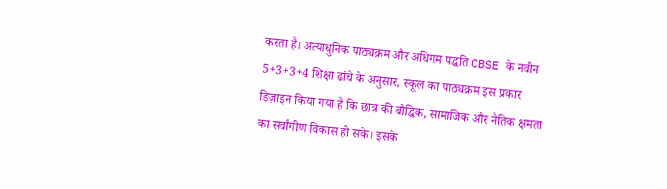करता है। अत्याधुनिक पाठ्यक्रम और अधिगम पद्धति CBSE के नवीन 5+3+3+4 शिक्षा ढांचे के अनुसार, स्कूल का पाठ्यक्रम इस प्रकार डिज़ाइन किया गया है कि छात्र की बौद्धिक, सामाजिक और नैतिक क्षमता का सर्वांगीण विकास हो सके। इसके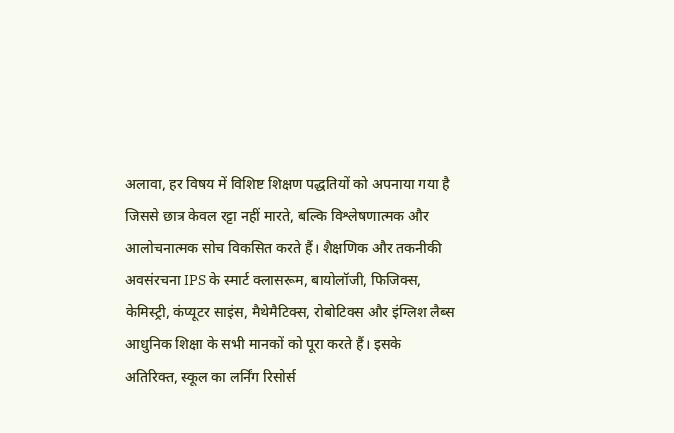अलावा, हर विषय में विशिष्ट शिक्षण पद्धतियों को अपनाया गया है जिससे छात्र केवल रट्टा नहीं मारते, बल्कि विश्लेषणात्मक और आलोचनात्मक सोच विकसित करते हैं। शैक्षणिक और तकनीकी अवसंरचना IPS के स्मार्ट क्लासरूम, बायोलॉजी, फिजिक्स, केमिस्ट्री, कंप्यूटर साइंस, मैथेमैटिक्स, रोबोटिक्स और इंग्लिश लैब्स आधुनिक शिक्षा के सभी मानकों को पूरा करते हैं। इसके अतिरिक्त, स्कूल का लर्निंग रिसोर्स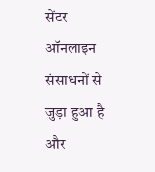सेंटर ऑनलाइन संसाधनों से जुड़ा हुआ है और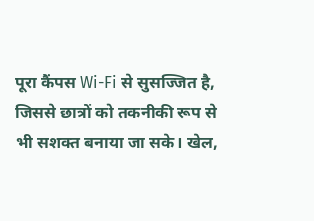पूरा कैंपस Wi-Fi से सुसज्जित है, जिससे छात्रों को तकनीकी रूप से भी सशक्त बनाया जा सके। खेल,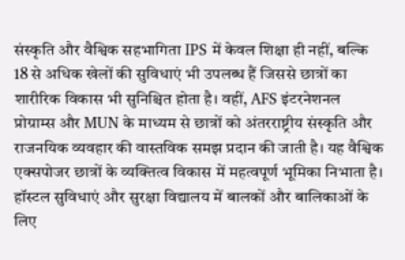संस्कृति और वैश्विक सहभागिता IPS में केवल शिक्षा ही नहीं, बल्कि 18 से अधिक खेलों की सुविधाएं भी उपलब्ध हैं जिससे छात्रों का शारीरिक विकास भी सुनिश्चित होता है। वहीं, AFS इंटरनेशनल प्रोग्राम्स और MUN के माध्यम से छात्रों को अंतरराष्ट्रीय संस्कृति और राजनयिक व्यवहार की वास्तविक समझ प्रदान की जाती है। यह वैश्विक एक्सपोजर छात्रों के व्यक्तित्व विकास में महत्वपूर्ण भूमिका निभाता है। हॉस्टल सुविधाएं और सुरक्षा विद्यालय में बालकों और बालिकाओं के लिए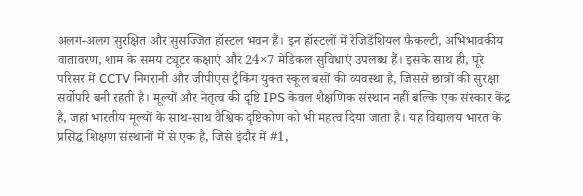अलग-अलग सुरक्षित और सुसज्जित हॉस्टल भवन हैं। इन हॉस्टलों में रेजिडेंशियल फैकल्टी, अभिभावकीय वातावरण, शाम के समय ट्यूटर कक्षाएं और 24×7 मेडिकल सुविधाएं उपलब्ध हैं। इसके साथ ही, पूरे परिसर में CCTV निगरानी और जीपीएस ट्रैकिंग युक्त स्कूल बसों की व्यवस्था है, जिससे छात्रों की सुरक्षा सर्वोपरि बनी रहती है। मूल्यों और नेतृत्व की दृष्टि IPS केवल शैक्षणिक संस्थान नहीं बल्कि एक संस्कार केंद्र है, जहां भारतीय मूल्यों के साथ-साथ वैश्विक दृष्टिकोण को भी महत्व दिया जाता है। यह विद्यालय भारत के प्रसिद्ध शिक्षण संस्थानों में से एक है, जिसे इंदौर में #1,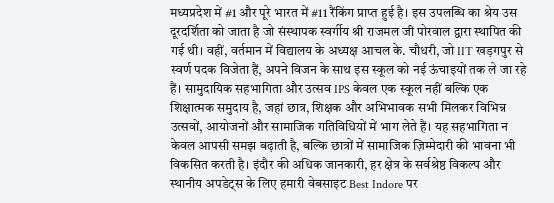मध्यप्रदेश में #1 और पूरे भारत में #11 रैंकिंग प्राप्त हुई है। इस उपलब्धि का श्रेय उस दूरदर्शिता को जाता है जो संस्थापक स्वर्गीय श्री राजमल जी पोरवाल द्वारा स्थापित की गई थी। वहीं, वर्तमान में विद्यालय के अध्यक्ष आचल के. चौधरी, जो IIT खड़गपुर से स्वर्ण पदक विजेता हैं, अपने विजन के साथ इस स्कूल को नई ऊंचाइयों तक ले जा रहे हैं। सामुदायिक सहभागिता और उत्सव IPS केवल एक स्कूल नहीं बल्कि एक शिक्षात्मक समुदाय है, जहां छात्र, शिक्षक और अभिभावक सभी मिलकर विभिन्न उत्सवों, आयोजनों और सामाजिक गतिविधियों में भाग लेते हैं। यह सहभागिता न केवल आपसी समझ बढ़ाती है, बल्कि छात्रों में सामाजिक ज़िम्मेदारी की भावना भी विकसित करती है। इंदौर की अधिक जानकारी, हर क्षेत्र के सर्वश्रेष्ठ विकल्प और स्थानीय अपडेट्स के लिए हमारी वेबसाइट Best Indore पर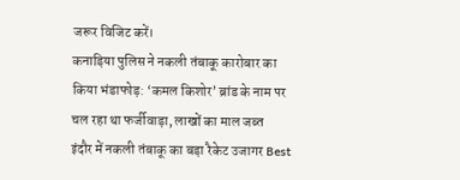जरूर विजिट करें।
कनाड़िया पुलिस ने नकली तंबाकू कारोबार का किया भंडाफोड़: ‘कमल किशोर’ ब्रांड के नाम पर चल रहा था फर्जीवाड़ा, लाखों का माल जब्त
इंदौर में नकली तंबाकू का बड़ा रैकेट उजागर Best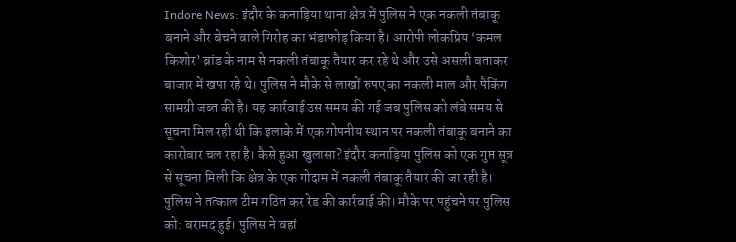Indore News: इंदौर के कनाड़िया थाना क्षेत्र में पुलिस ने एक नकली तंबाकू बनाने और बेचने वाले गिरोह का भंडाफोड़ किया है। आरोपी लोकप्रिय ‘कमल किशोर’ ब्रांड के नाम से नकली तंबाकू तैयार कर रहे थे और उसे असली बताकर बाजार में खपा रहे थे। पुलिस ने मौके से लाखों रुपए का नकली माल और पैकिंग सामग्री जब्त की है। यह कार्रवाई उस समय की गई जब पुलिस को लंबे समय से सूचना मिल रही थी कि इलाके में एक गोपनीय स्थान पर नकली तंबाकू बनाने का कारोबार चल रहा है। कैसे हुआ खुलासा? इंदौर कनाड़िया पुलिस को एक गुप्त सूत्र से सूचना मिली कि क्षेत्र के एक गोदाम में नकली तंबाकू तैयार की जा रही है। पुलिस ने तत्काल टीम गठित कर रेड की कार्रवाई की। मौके पर पहुंचने पर पुलिस को: बरामद हुई। पुलिस ने वहां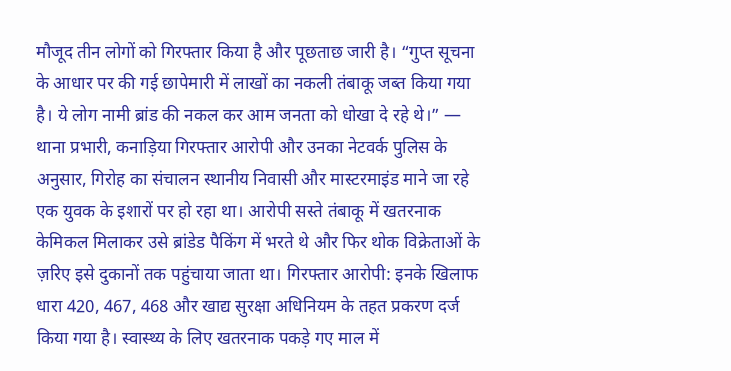मौजूद तीन लोगों को गिरफ्तार किया है और पूछताछ जारी है। “गुप्त सूचना के आधार पर की गई छापेमारी में लाखों का नकली तंबाकू जब्त किया गया है। ये लोग नामी ब्रांड की नकल कर आम जनता को धोखा दे रहे थे।” — थाना प्रभारी, कनाड़िया गिरफ्तार आरोपी और उनका नेटवर्क पुलिस के अनुसार, गिरोह का संचालन स्थानीय निवासी और मास्टरमाइंड माने जा रहे एक युवक के इशारों पर हो रहा था। आरोपी सस्ते तंबाकू में खतरनाक केमिकल मिलाकर उसे ब्रांडेड पैकिंग में भरते थे और फिर थोक विक्रेताओं के ज़रिए इसे दुकानों तक पहुंचाया जाता था। गिरफ्तार आरोपी: इनके खिलाफ धारा 420, 467, 468 और खाद्य सुरक्षा अधिनियम के तहत प्रकरण दर्ज किया गया है। स्वास्थ्य के लिए खतरनाक पकड़े गए माल में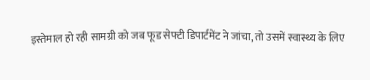इस्तेमाल हो रही सामग्री को जब फूड सेफ्टी डिपार्टमेंट ने जांचा, तो उसमें स्वास्थ्य के लिए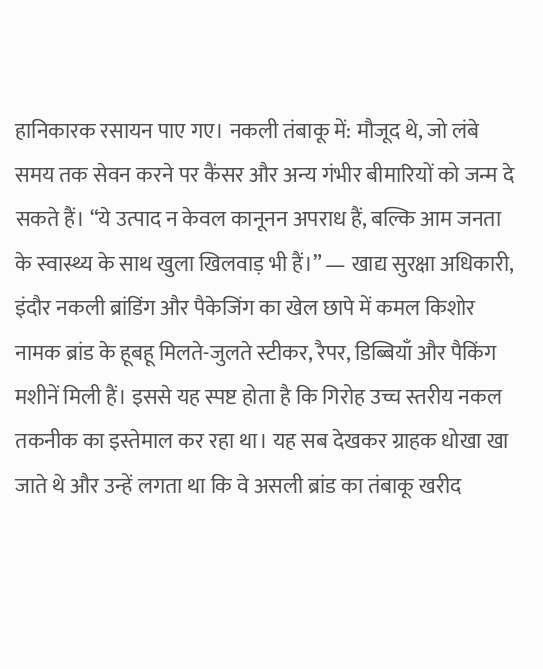हानिकारक रसायन पाए गए। नकली तंबाकू में: मौजूद थे, जो लंबे समय तक सेवन करने पर कैंसर और अन्य गंभीर बीमारियों को जन्म दे सकते हैं। “ये उत्पाद न केवल कानूनन अपराध हैं, बल्कि आम जनता के स्वास्थ्य के साथ खुला खिलवाड़ भी हैं।” — खाद्य सुरक्षा अधिकारी, इंदौर नकली ब्रांडिंग और पैकेजिंग का खेल छापे में कमल किशोर नामक ब्रांड के हूबहू मिलते-जुलते स्टीकर, रैपर, डिब्बियाँ और पैकिंग मशीनें मिली हैं। इससे यह स्पष्ट होता है कि गिरोह उच्च स्तरीय नकल तकनीक का इस्तेमाल कर रहा था। यह सब देखकर ग्राहक धोखा खा जाते थे और उन्हें लगता था कि वे असली ब्रांड का तंबाकू खरीद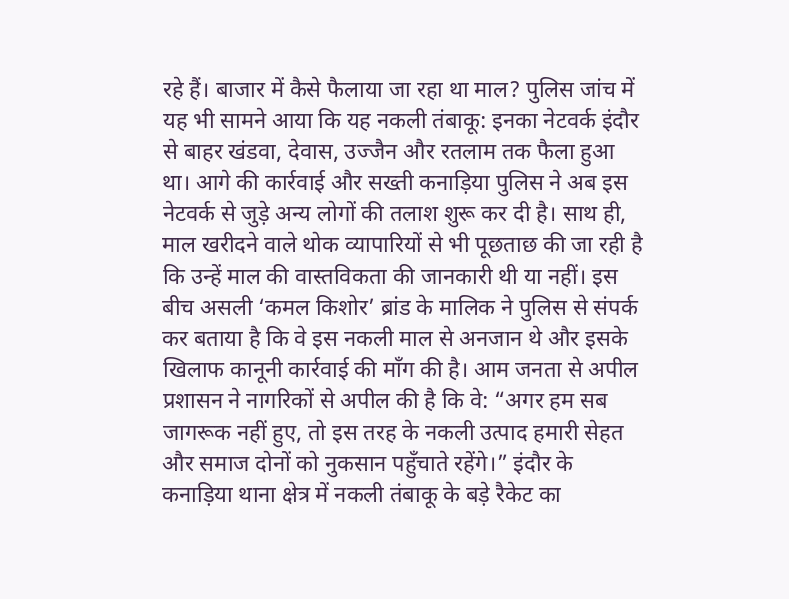रहे हैं। बाजार में कैसे फैलाया जा रहा था माल? पुलिस जांच में यह भी सामने आया कि यह नकली तंबाकू: इनका नेटवर्क इंदौर से बाहर खंडवा, देवास, उज्जैन और रतलाम तक फैला हुआ था। आगे की कार्रवाई और सख्ती कनाड़िया पुलिस ने अब इस नेटवर्क से जुड़े अन्य लोगों की तलाश शुरू कर दी है। साथ ही, माल खरीदने वाले थोक व्यापारियों से भी पूछताछ की जा रही है कि उन्हें माल की वास्तविकता की जानकारी थी या नहीं। इस बीच असली ‘कमल किशोर’ ब्रांड के मालिक ने पुलिस से संपर्क कर बताया है कि वे इस नकली माल से अनजान थे और इसके खिलाफ कानूनी कार्रवाई की माँग की है। आम जनता से अपील प्रशासन ने नागरिकों से अपील की है कि वे: “अगर हम सब जागरूक नहीं हुए, तो इस तरह के नकली उत्पाद हमारी सेहत और समाज दोनों को नुकसान पहुँचाते रहेंगे।” इंदौर के कनाड़िया थाना क्षेत्र में नकली तंबाकू के बड़े रैकेट का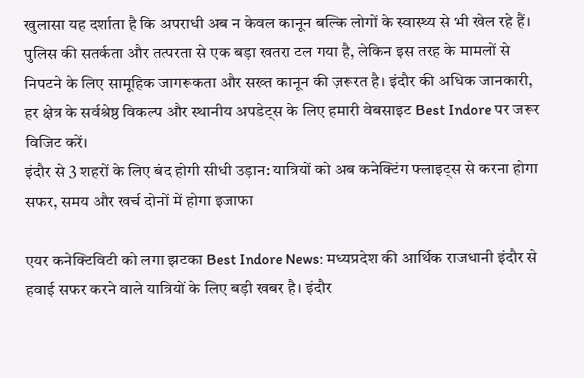खुलासा यह दर्शाता है कि अपराधी अब न केवल कानून बल्कि लोगों के स्वास्थ्य से भी खेल रहे हैं। पुलिस की सतर्कता और तत्परता से एक बड़ा खतरा टल गया है, लेकिन इस तरह के मामलों से निपटने के लिए सामूहिक जागरूकता और सख्त कानून की ज़रूरत है। इंदौर की अधिक जानकारी, हर क्षेत्र के सर्वश्रेष्ठ विकल्प और स्थानीय अपडेट्स के लिए हमारी वेबसाइट Best Indore पर जरूर विजिट करें।
इंदौर से 3 शहरों के लिए बंद होगी सीधी उड़ान: यात्रियों को अब कनेक्टिंग फ्लाइट्स से करना होगा सफर, समय और खर्च दोनों में होगा इजाफा

एयर कनेक्टिविटी को लगा झटका Best Indore News: मध्यप्रदेश की आर्थिक राजधानी इंदौर से हवाई सफर करने वाले यात्रियों के लिए बड़ी खबर है। इंदौर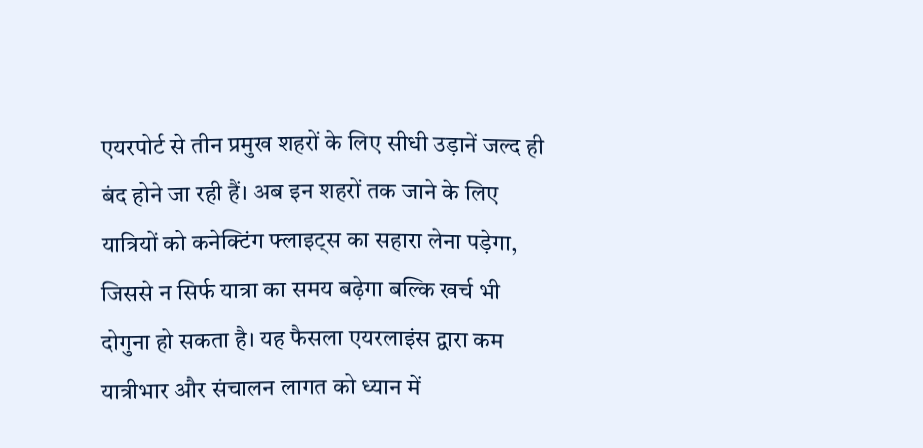एयरपोर्ट से तीन प्रमुख शहरों के लिए सीधी उड़ानें जल्द ही बंद होने जा रही हैं। अब इन शहरों तक जाने के लिए यात्रियों को कनेक्टिंग फ्लाइट्स का सहारा लेना पड़ेगा, जिससे न सिर्फ यात्रा का समय बढ़ेगा बल्कि खर्च भी दोगुना हो सकता है। यह फैसला एयरलाइंस द्वारा कम यात्रीभार और संचालन लागत को ध्यान में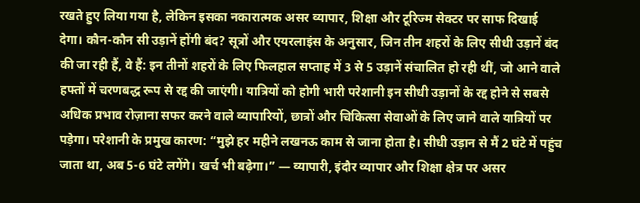रखते हुए लिया गया है, लेकिन इसका नकारात्मक असर व्यापार, शिक्षा और टूरिज्म सेक्टर पर साफ दिखाई देगा। कौन-कौन सी उड़ानें होंगी बंद? सूत्रों और एयरलाइंस के अनुसार, जिन तीन शहरों के लिए सीधी उड़ानें बंद की जा रही हैं, वे हैं: इन तीनों शहरों के लिए फिलहाल सप्ताह में 3 से 5 उड़ानें संचालित हो रही थीं, जो आने वाले हफ्तों में चरणबद्ध रूप से रद्द की जाएंगी। यात्रियों को होगी भारी परेशानी इन सीधी उड़ानों के रद्द होने से सबसे अधिक प्रभाव रोज़ाना सफर करने वाले व्यापारियों, छात्रों और चिकित्सा सेवाओं के लिए जाने वाले यात्रियों पर पड़ेगा। परेशानी के प्रमुख कारण: “मुझे हर महीने लखनऊ काम से जाना होता है। सीधी उड़ान से मैं 2 घंटे में पहुंच जाता था, अब 5-6 घंटे लगेंगे। खर्च भी बढ़ेगा।” — व्यापारी, इंदौर व्यापार और शिक्षा क्षेत्र पर असर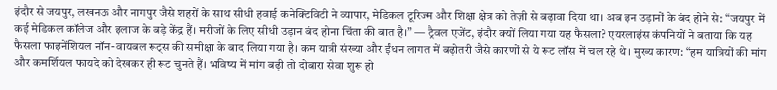इंदौर से जयपुर, लखनऊ और नागपुर जैसे शहरों के साथ सीधी हवाई कनेक्टिविटी ने व्यापार, मेडिकल टूरिज्म और शिक्षा क्षेत्र को तेज़ी से बढ़ावा दिया था। अब इन उड़ानों के बंद होने से: “जयपुर में कई मेडिकल कॉलेज और इलाज के बड़े केंद्र हैं। मरीजों के लिए सीधी उड़ान बंद होना चिंता की बात है।” — ट्रैवल एजेंट, इंदौर क्यों लिया गया यह फैसला? एयरलाइंस कंपनियों ने बताया कि यह फैसला फाइनेंशियल नॉन-वायबल रूट्स की समीक्षा के बाद लिया गया है। कम यात्री संख्या और ईंधन लागत में बढ़ोतरी जैसे कारणों से ये रूट लॉस में चल रहे थे। मुख्य कारण: “हम यात्रियों की मांग और कमर्शियल फायदे को देखकर ही रूट चुनते हैं। भविष्य में मांग बढ़ी तो दोबारा सेवा शुरू हो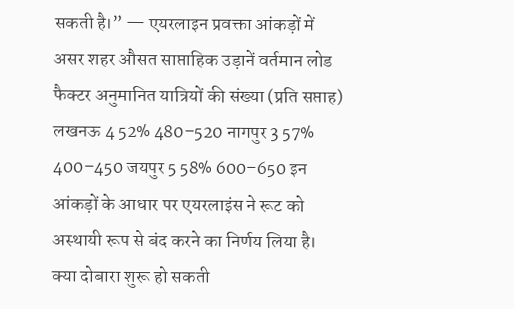सकती है।” — एयरलाइन प्रवक्ता आंकड़ों में असर शहर औसत साप्ताहिक उड़ानें वर्तमान लोड फैक्टर अनुमानित यात्रियों की संख्या (प्रति सप्ताह) लखनऊ 4 52% 480–520 नागपुर 3 57% 400–450 जयपुर 5 58% 600–650 इन आंकड़ों के आधार पर एयरलाइंस ने रूट को अस्थायी रूप से बंद करने का निर्णय लिया है। क्या दोबारा शुरू हो सकती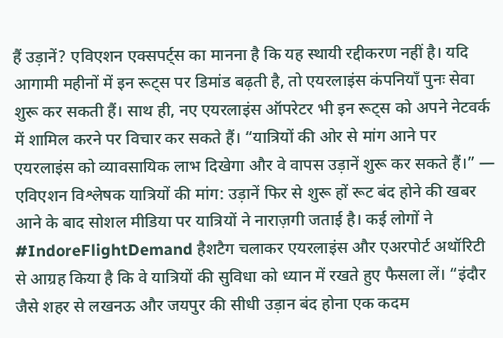हैं उड़ानें? एविएशन एक्सपर्ट्स का मानना है कि यह स्थायी रद्दीकरण नहीं है। यदि आगामी महीनों में इन रूट्स पर डिमांड बढ़ती है, तो एयरलाइंस कंपनियाँ पुनः सेवा शुरू कर सकती हैं। साथ ही, नए एयरलाइंस ऑपरेटर भी इन रूट्स को अपने नेटवर्क में शामिल करने पर विचार कर सकते हैं। “यात्रियों की ओर से मांग आने पर एयरलाइंस को व्यावसायिक लाभ दिखेगा और वे वापस उड़ानें शुरू कर सकते हैं।” — एविएशन विश्लेषक यात्रियों की मांग: उड़ानें फिर से शुरू हों रूट बंद होने की खबर आने के बाद सोशल मीडिया पर यात्रियों ने नाराज़गी जताई है। कई लोगों ने #IndoreFlightDemand हैशटैग चलाकर एयरलाइंस और एअरपोर्ट अथॉरिटी से आग्रह किया है कि वे यात्रियों की सुविधा को ध्यान में रखते हुए फैसला लें। “इंदौर जैसे शहर से लखनऊ और जयपुर की सीधी उड़ान बंद होना एक कदम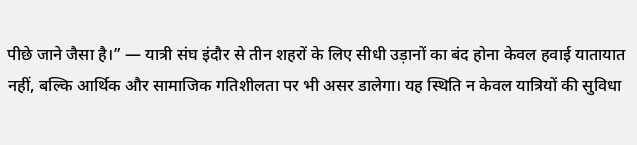पीछे जाने जैसा है।” — यात्री संघ इंदौर से तीन शहरों के लिए सीधी उड़ानों का बंद होना केवल हवाई यातायात नहीं, बल्कि आर्थिक और सामाजिक गतिशीलता पर भी असर डालेगा। यह स्थिति न केवल यात्रियों की सुविधा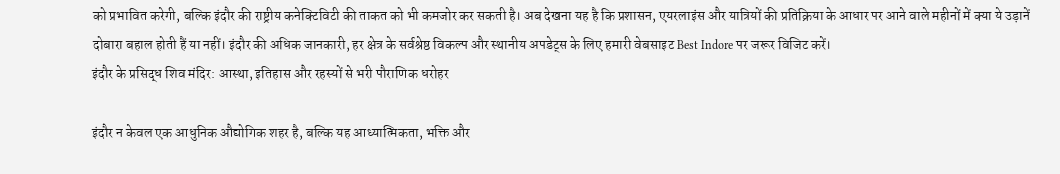को प्रभावित करेगी, बल्कि इंदौर की राष्ट्रीय कनेक्टिविटी की ताकत को भी कमजोर कर सकती है। अब देखना यह है कि प्रशासन, एयरलाइंस और यात्रियों की प्रतिक्रिया के आधार पर आने वाले महीनों में क्या ये उड़ानें दोबारा बहाल होती हैं या नहीं। इंदौर की अधिक जानकारी, हर क्षेत्र के सर्वश्रेष्ठ विकल्प और स्थानीय अपडेट्स के लिए हमारी वेबसाइट Best Indore पर जरूर विजिट करें।
इंदौर के प्रसिद्ध शिव मंदिर: आस्था, इतिहास और रहस्यों से भरी पौराणिक धरोहर

इंदौर न केवल एक आधुनिक औद्योगिक शहर है, बल्कि यह आध्यात्मिकता, भक्ति और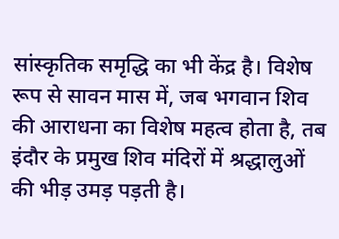सांस्कृतिक समृद्धि का भी केंद्र है। विशेष रूप से सावन मास में, जब भगवान शिव की आराधना का विशेष महत्व होता है, तब इंदौर के प्रमुख शिव मंदिरों में श्रद्धालुओं की भीड़ उमड़ पड़ती है।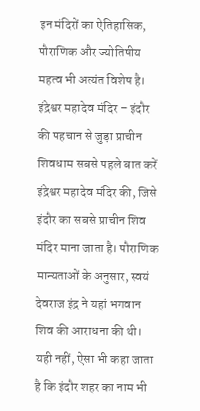इन मंदिरों का ऐतिहासिक, पौराणिक और ज्योतिषीय महत्व भी अत्यंत विशेष है। इंद्रेश्वर महादेव मंदिर – इंदौर की पहचान से जुड़ा प्राचीन शिवधाम सबसे पहले बात करें इंद्रेश्वर महादेव मंदिर की, जिसे इंदौर का सबसे प्राचीन शिव मंदिर माना जाता है। पौराणिक मान्यताओं के अनुसार, स्वयं देवराज इंद्र ने यहां भगवान शिव की आराधना की थी। यही नहीं, ऐसा भी कहा जाता है कि इंदौर शहर का नाम भी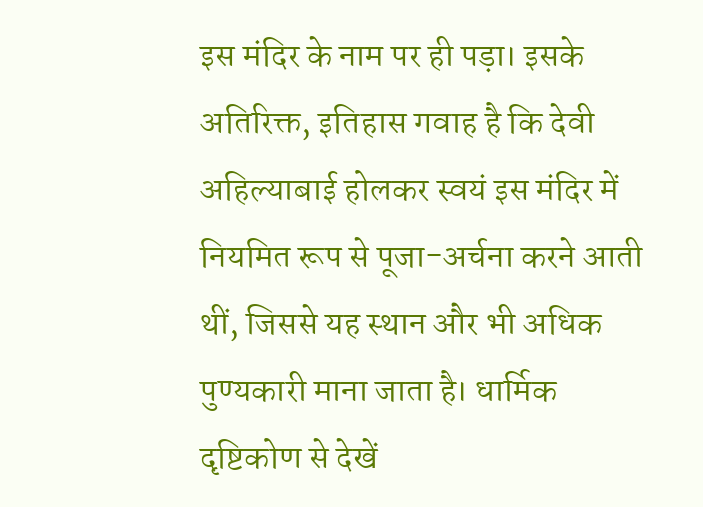इस मंदिर के नाम पर ही पड़ा। इसके अतिरिक्त, इतिहास गवाह है कि देवी अहिल्याबाई होलकर स्वयं इस मंदिर में नियमित रूप से पूजा-अर्चना करने आती थीं, जिससे यह स्थान और भी अधिक पुण्यकारी माना जाता है। धार्मिक दृष्टिकोण से देखें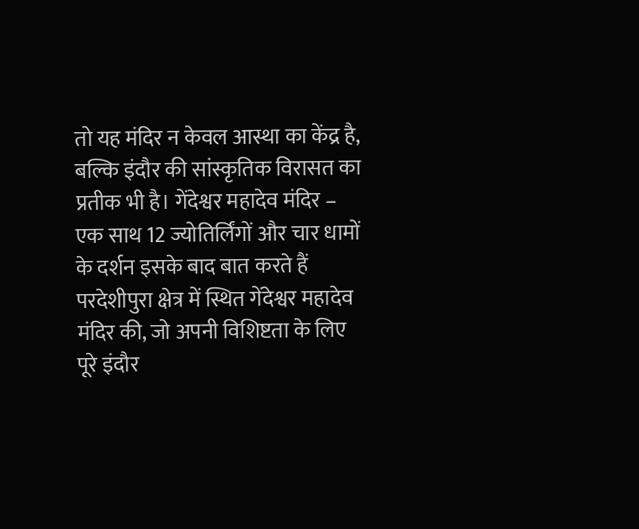तो यह मंदिर न केवल आस्था का केंद्र है, बल्कि इंदौर की सांस्कृतिक विरासत का प्रतीक भी है। गेंदेश्वर महादेव मंदिर – एक साथ 12 ज्योतिर्लिंगों और चार धामों के दर्शन इसके बाद बात करते हैं परदेशीपुरा क्षेत्र में स्थित गेंदेश्वर महादेव मंदिर की, जो अपनी विशिष्टता के लिए पूरे इंदौर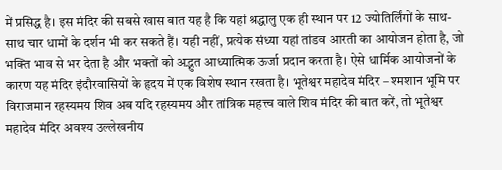में प्रसिद्ध है। इस मंदिर की सबसे खास बात यह है कि यहां श्रद्धालु एक ही स्थान पर 12 ज्योतिर्लिंगों के साथ-साथ चार धामों के दर्शन भी कर सकते हैं। यही नहीं, प्रत्येक संध्या यहां तांडव आरती का आयोजन होता है, जो भक्ति भाव से भर देता है और भक्तों को अद्भुत आध्यात्मिक ऊर्जा प्रदान करता है। ऐसे धार्मिक आयोजनों के कारण यह मंदिर इंदौरवासियों के हृदय में एक विशेष स्थान रखता है। भूतेश्वर महादेव मंदिर – श्मशान भूमि पर विराजमान रहस्यमय शिव अब यदि रहस्यमय और तांत्रिक महत्त्व वाले शिव मंदिर की बात करें, तो भूतेश्वर महादेव मंदिर अवश्य उल्लेखनीय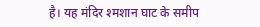है। यह मंदिर श्मशान घाट के समीप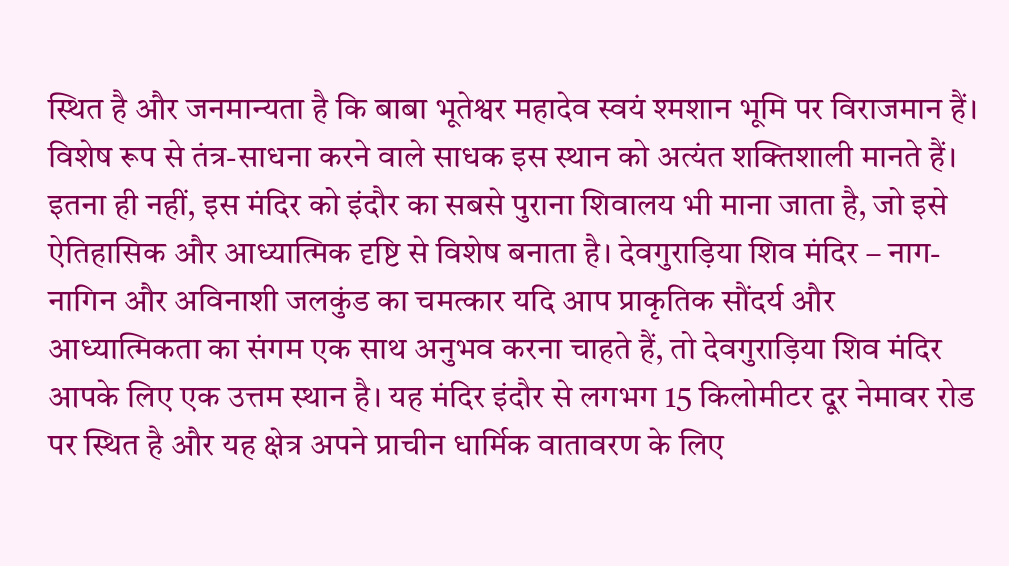स्थित है और जनमान्यता है कि बाबा भूतेश्वर महादेव स्वयं श्मशान भूमि पर विराजमान हैं। विशेष रूप से तंत्र-साधना करने वाले साधक इस स्थान को अत्यंत शक्तिशाली मानते हैं। इतना ही नहीं, इस मंदिर को इंदौर का सबसे पुराना शिवालय भी माना जाता है, जो इसे ऐतिहासिक और आध्यात्मिक दृष्टि से विशेष बनाता है। देवगुराड़िया शिव मंदिर – नाग-नागिन और अविनाशी जलकुंड का चमत्कार यदि आप प्राकृतिक सौंदर्य और आध्यात्मिकता का संगम एक साथ अनुभव करना चाहते हैं, तो देवगुराड़िया शिव मंदिर आपके लिए एक उत्तम स्थान है। यह मंदिर इंदौर से लगभग 15 किलोमीटर दूर नेमावर रोड पर स्थित है और यह क्षेत्र अपने प्राचीन धार्मिक वातावरण के लिए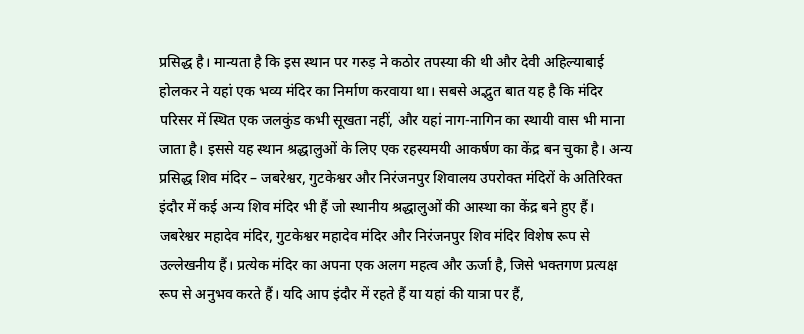प्रसिद्ध है। मान्यता है कि इस स्थान पर गरुड़ ने कठोर तपस्या की थी और देवी अहिल्याबाई होलकर ने यहां एक भव्य मंदिर का निर्माण करवाया था। सबसे अद्भुत बात यह है कि मंदिर परिसर में स्थित एक जलकुंड कभी सूखता नहीं, और यहां नाग-नागिन का स्थायी वास भी माना जाता है। इससे यह स्थान श्रद्धालुओं के लिए एक रहस्यमयी आकर्षण का केंद्र बन चुका है। अन्य प्रसिद्ध शिव मंदिर – जबरेश्वर, गुटकेश्वर और निरंजनपुर शिवालय उपरोक्त मंदिरों के अतिरिक्त इंदौर में कई अन्य शिव मंदिर भी हैं जो स्थानीय श्रद्धालुओं की आस्था का केंद्र बने हुए हैं। जबरेश्वर महादेव मंदिर, गुटकेश्वर महादेव मंदिर और निरंजनपुर शिव मंदिर विशेष रूप से उल्लेखनीय हैं। प्रत्येक मंदिर का अपना एक अलग महत्व और ऊर्जा है, जिसे भक्तगण प्रत्यक्ष रूप से अनुभव करते हैं। यदि आप इंदौर में रहते हैं या यहां की यात्रा पर हैं,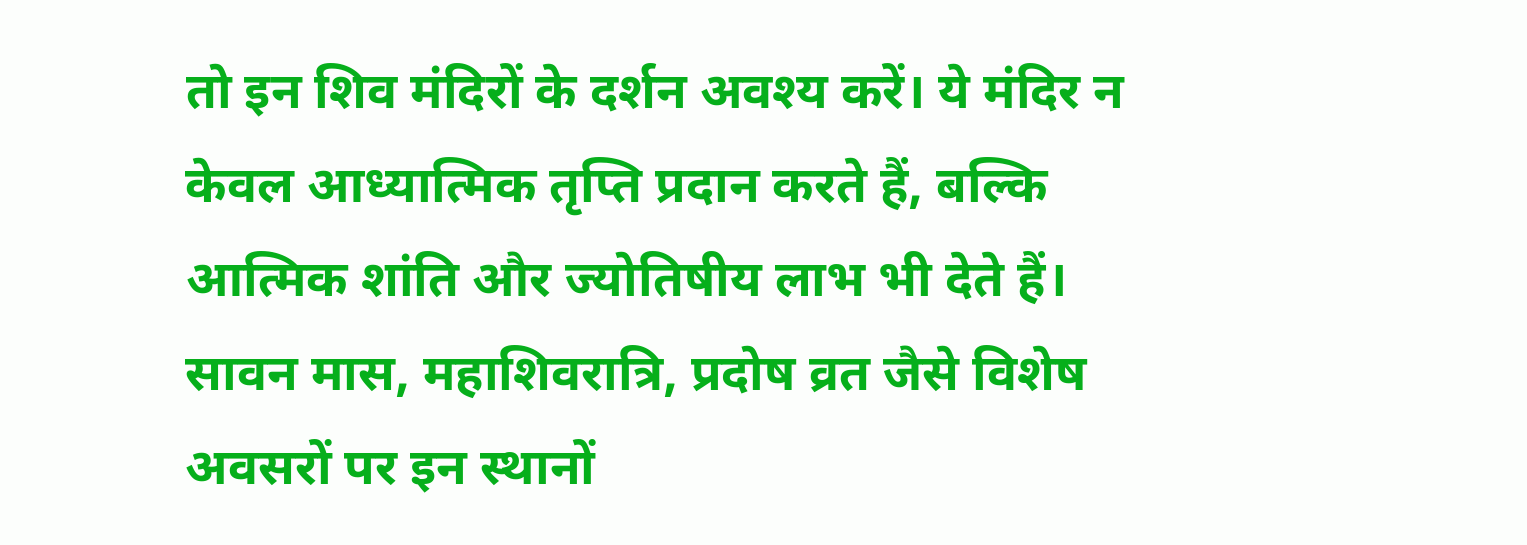तो इन शिव मंदिरों के दर्शन अवश्य करें। ये मंदिर न केवल आध्यात्मिक तृप्ति प्रदान करते हैं, बल्कि आत्मिक शांति और ज्योतिषीय लाभ भी देते हैं। सावन मास, महाशिवरात्रि, प्रदोष व्रत जैसे विशेष अवसरों पर इन स्थानों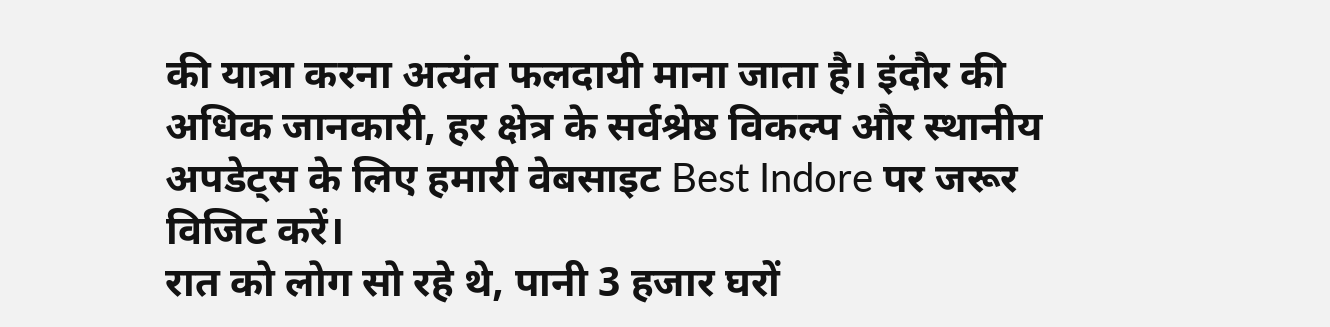की यात्रा करना अत्यंत फलदायी माना जाता है। इंदौर की अधिक जानकारी, हर क्षेत्र के सर्वश्रेष्ठ विकल्प और स्थानीय अपडेट्स के लिए हमारी वेबसाइट Best Indore पर जरूर विजिट करें।
रात को लोग सो रहे थे, पानी 3 हजार घरों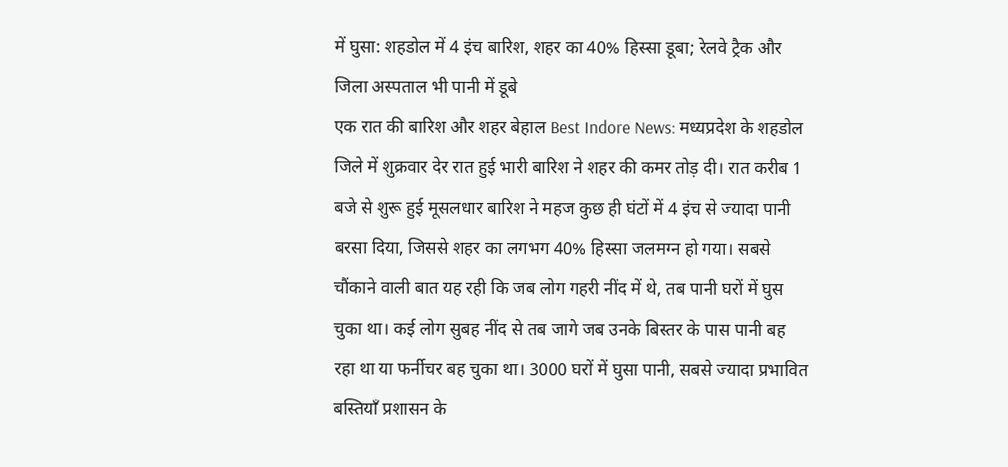में घुसा: शहडोल में 4 इंच बारिश, शहर का 40% हिस्सा डूबा; रेलवे ट्रैक और जिला अस्पताल भी पानी में डूबे
एक रात की बारिश और शहर बेहाल Best Indore News: मध्यप्रदेश के शहडोल जिले में शुक्रवार देर रात हुई भारी बारिश ने शहर की कमर तोड़ दी। रात करीब 1 बजे से शुरू हुई मूसलधार बारिश ने महज कुछ ही घंटों में 4 इंच से ज्यादा पानी बरसा दिया, जिससे शहर का लगभग 40% हिस्सा जलमग्न हो गया। सबसे चौंकाने वाली बात यह रही कि जब लोग गहरी नींद में थे, तब पानी घरों में घुस चुका था। कई लोग सुबह नींद से तब जागे जब उनके बिस्तर के पास पानी बह रहा था या फर्नीचर बह चुका था। 3000 घरों में घुसा पानी, सबसे ज्यादा प्रभावित बस्तियाँ प्रशासन के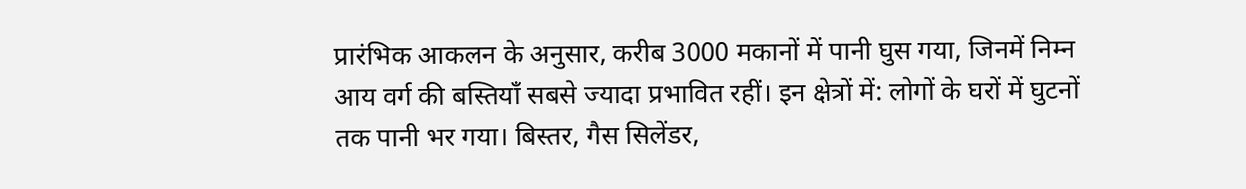प्रारंभिक आकलन के अनुसार, करीब 3000 मकानों में पानी घुस गया, जिनमें निम्न आय वर्ग की बस्तियाँ सबसे ज्यादा प्रभावित रहीं। इन क्षेत्रों में: लोगों के घरों में घुटनों तक पानी भर गया। बिस्तर, गैस सिलेंडर,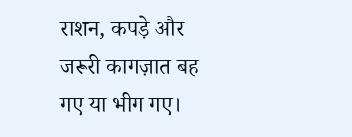राशन, कपड़े और जरूरी कागज़ात बह गए या भीग गए।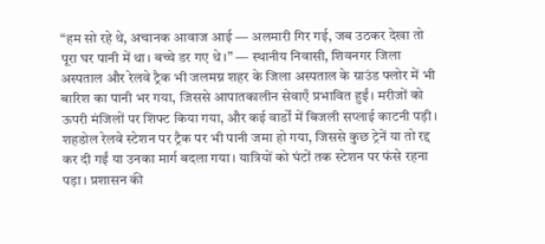“हम सो रहे थे, अचानक आवाज आई — अलमारी गिर गई, जब उठकर देखा तो पूरा घर पानी में था। बच्चे डर गए थे।” — स्थानीय निवासी, शिवनगर जिला अस्पताल और रेलवे ट्रैक भी जलमग्न शहर के जिला अस्पताल के ग्राउंड फ्लोर में भी बारिश का पानी भर गया, जिससे आपातकालीन सेवाएँ प्रभावित हुईं। मरीजों को ऊपरी मंजिलों पर शिफ्ट किया गया, और कई वार्डों में बिजली सप्लाई काटनी पड़ी। शहडोल रेलवे स्टेशन पर ट्रैक पर भी पानी जमा हो गया, जिससे कुछ ट्रेनें या तो रद्द कर दी गईं या उनका मार्ग बदला गया। यात्रियों को घंटों तक स्टेशन पर फंसे रहना पड़ा। प्रशासन की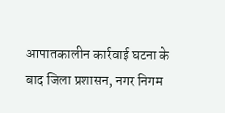आपातकालीन कार्रवाई घटना के बाद जिला प्रशासन, नगर निगम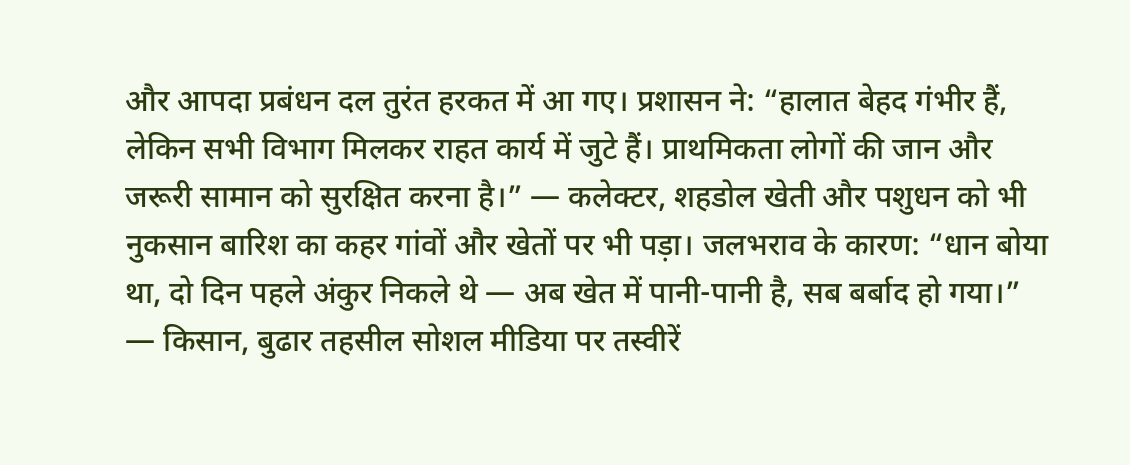और आपदा प्रबंधन दल तुरंत हरकत में आ गए। प्रशासन ने: “हालात बेहद गंभीर हैं, लेकिन सभी विभाग मिलकर राहत कार्य में जुटे हैं। प्राथमिकता लोगों की जान और जरूरी सामान को सुरक्षित करना है।” — कलेक्टर, शहडोल खेती और पशुधन को भी नुकसान बारिश का कहर गांवों और खेतों पर भी पड़ा। जलभराव के कारण: “धान बोया था, दो दिन पहले अंकुर निकले थे — अब खेत में पानी-पानी है, सब बर्बाद हो गया।” — किसान, बुढार तहसील सोशल मीडिया पर तस्वीरें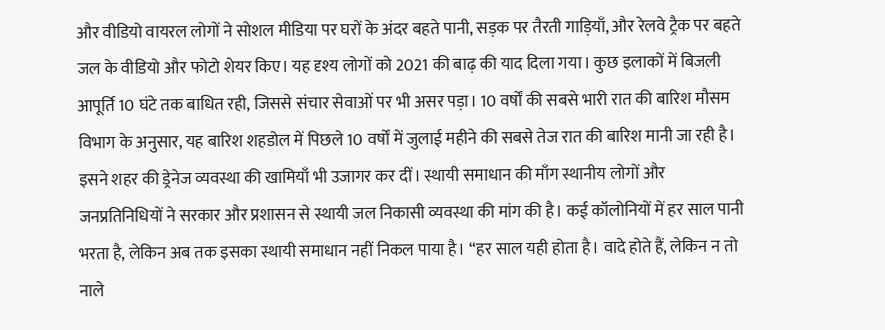और वीडियो वायरल लोगों ने सोशल मीडिया पर घरों के अंदर बहते पानी, सड़क पर तैरती गाड़ियाँ, और रेलवे ट्रैक पर बहते जल के वीडियो और फोटो शेयर किए। यह दृश्य लोगों को 2021 की बाढ़ की याद दिला गया। कुछ इलाकों में बिजली आपूर्ति 10 घंटे तक बाधित रही, जिससे संचार सेवाओं पर भी असर पड़ा। 10 वर्षों की सबसे भारी रात की बारिश मौसम विभाग के अनुसार, यह बारिश शहडोल में पिछले 10 वर्षों में जुलाई महीने की सबसे तेज रात की बारिश मानी जा रही है। इसने शहर की ड्रेनेज व्यवस्था की खामियाँ भी उजागर कर दीं। स्थायी समाधान की माँग स्थानीय लोगों और जनप्रतिनिधियों ने सरकार और प्रशासन से स्थायी जल निकासी व्यवस्था की मांग की है। कई कॉलोनियों में हर साल पानी भरता है, लेकिन अब तक इसका स्थायी समाधान नहीं निकल पाया है। “हर साल यही होता है। वादे होते हैं, लेकिन न तो नाले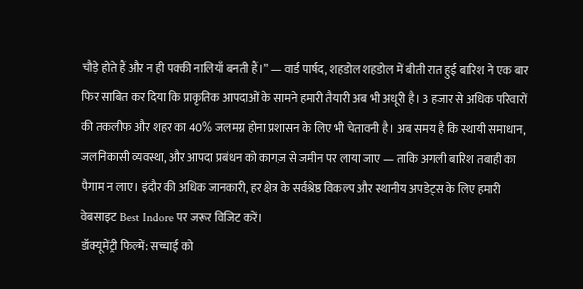चौड़े होते हैं और न ही पक्की नालियाँ बनती हैं।” — वार्ड पार्षद, शहडोल शहडोल में बीती रात हुई बारिश ने एक बार फिर साबित कर दिया कि प्राकृतिक आपदाओं के सामने हमारी तैयारी अब भी अधूरी है। 3 हजार से अधिक परिवारों की तकलीफ और शहर का 40% जलमग्न होना प्रशासन के लिए भी चेतावनी है। अब समय है कि स्थायी समाधान, जलनिकासी व्यवस्था, और आपदा प्रबंधन को कागज़ से जमीन पर लाया जाए — ताकि अगली बारिश तबाही का पैगाम न लाए। इंदौर की अधिक जानकारी, हर क्षेत्र के सर्वश्रेष्ठ विकल्प और स्थानीय अपडेट्स के लिए हमारी वेबसाइट Best Indore पर जरूर विजिट करें।
डॉक्यूमेंट्री फिल्में: सच्चाई को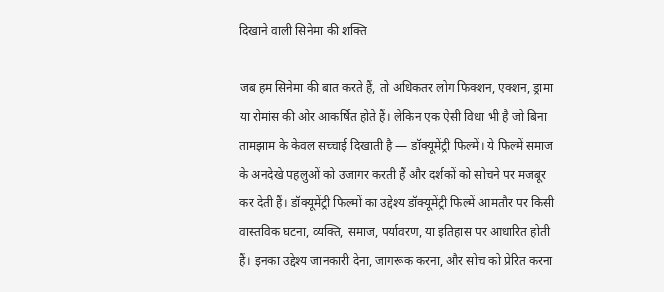दिखाने वाली सिनेमा की शक्ति

जब हम सिनेमा की बात करते हैं, तो अधिकतर लोग फिक्शन, एक्शन, ड्रामा या रोमांस की ओर आकर्षित होते हैं। लेकिन एक ऐसी विधा भी है जो बिना तामझाम के केवल सच्चाई दिखाती है — डॉक्यूमेंट्री फिल्में। ये फिल्में समाज के अनदेखे पहलुओं को उजागर करती हैं और दर्शकों को सोचने पर मजबूर कर देती हैं। डॉक्यूमेंट्री फिल्मों का उद्देश्य डॉक्यूमेंट्री फिल्में आमतौर पर किसी वास्तविक घटना, व्यक्ति, समाज, पर्यावरण, या इतिहास पर आधारित होती हैं। इनका उद्देश्य जानकारी देना, जागरूक करना, और सोच को प्रेरित करना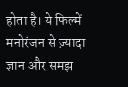होता है। ये फिल्में मनोरंजन से ज़्यादा ज्ञान और समझ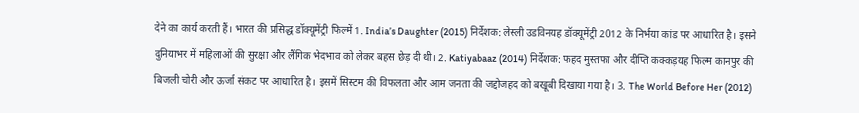देने का कार्य करती हैं। भारत की प्रसिद्ध डॉक्यूमेंट्री फिल्में 1. India’s Daughter (2015) निर्देशक: लेस्ली उडविनयह डॉक्यूमेंट्री 2012 के निर्भया कांड पर आधारित है। इसने दुनियाभर में महिलाओं की सुरक्षा और लैंगिक भेदभाव को लेकर बहस छेड़ दी थी। 2. Katiyabaaz (2014) निर्देशक: फहद मुस्तफा और दीप्ति कक्कड़यह फिल्म कानपुर की बिजली चोरी और ऊर्जा संकट पर आधारित है। इसमें सिस्टम की विफलता और आम जनता की जद्दोजहद को बखूबी दिखाया गया है। 3. The World Before Her (2012)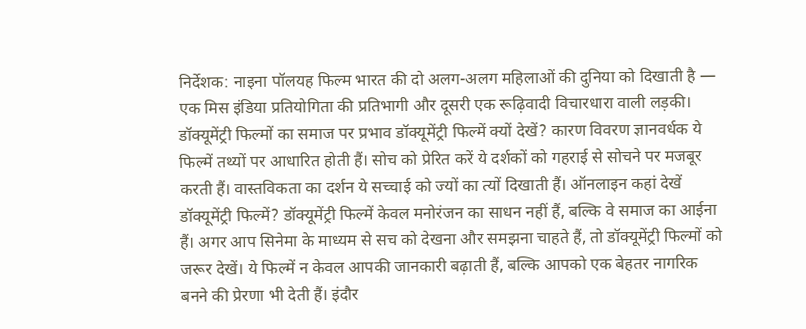निर्देशक: नाइना पॉलयह फिल्म भारत की दो अलग-अलग महिलाओं की दुनिया को दिखाती है — एक मिस इंडिया प्रतियोगिता की प्रतिभागी और दूसरी एक रूढ़िवादी विचारधारा वाली लड़की। डॉक्यूमेंट्री फिल्मों का समाज पर प्रभाव डॉक्यूमेंट्री फिल्में क्यों देखें? कारण विवरण ज्ञानवर्धक ये फिल्में तथ्यों पर आधारित होती हैं। सोच को प्रेरित करें ये दर्शकों को गहराई से सोचने पर मजबूर करती हैं। वास्तविकता का दर्शन ये सच्चाई को ज्यों का त्यों दिखाती हैं। ऑनलाइन कहां देखें डॉक्यूमेंट्री फिल्में? डॉक्यूमेंट्री फिल्में केवल मनोरंजन का साधन नहीं हैं, बल्कि वे समाज का आईना हैं। अगर आप सिनेमा के माध्यम से सच को देखना और समझना चाहते हैं, तो डॉक्यूमेंट्री फिल्मों को जरूर देखें। ये फिल्में न केवल आपकी जानकारी बढ़ाती हैं, बल्कि आपको एक बेहतर नागरिक बनने की प्रेरणा भी देती हैं। इंदौर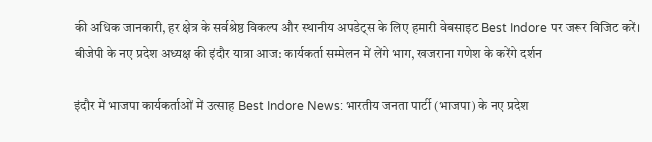की अधिक जानकारी, हर क्षेत्र के सर्वश्रेष्ठ विकल्प और स्थानीय अपडेट्स के लिए हमारी वेबसाइट Best Indore पर जरूर विजिट करें।
बीजेपी के नए प्रदेश अध्यक्ष की इंदौर यात्रा आज: कार्यकर्ता सम्मेलन में लेंगे भाग, खजराना गणेश के करेंगे दर्शन

इंदौर में भाजपा कार्यकर्ताओं में उत्साह Best Indore News: भारतीय जनता पार्टी (भाजपा) के नए प्रदेश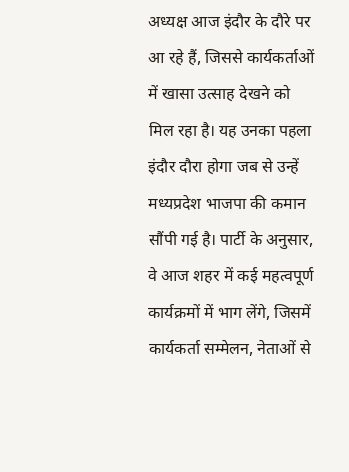अध्यक्ष आज इंदौर के दौरे पर आ रहे हैं, जिससे कार्यकर्ताओं में खासा उत्साह देखने को मिल रहा है। यह उनका पहला इंदौर दौरा होगा जब से उन्हें मध्यप्रदेश भाजपा की कमान सौंपी गई है। पार्टी के अनुसार, वे आज शहर में कई महत्वपूर्ण कार्यक्रमों में भाग लेंगे, जिसमें कार्यकर्ता सम्मेलन, नेताओं से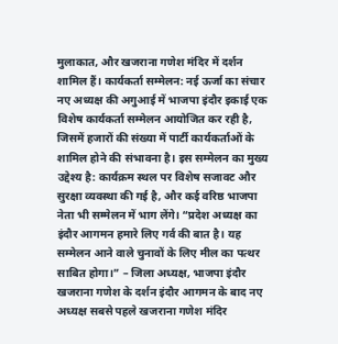मुलाकात, और खजराना गणेश मंदिर में दर्शन शामिल हैं। कार्यकर्ता सम्मेलन: नई ऊर्जा का संचार नए अध्यक्ष की अगुआई में भाजपा इंदौर इकाई एक विशेष कार्यकर्ता सम्मेलन आयोजित कर रही है, जिसमें हजारों की संख्या में पार्टी कार्यकर्ताओं के शामिल होने की संभावना है। इस सम्मेलन का मुख्य उद्देश्य है: कार्यक्रम स्थल पर विशेष सजावट और सुरक्षा व्यवस्था की गई है, और कई वरिष्ठ भाजपा नेता भी सम्मेलन में भाग लेंगे। “प्रदेश अध्यक्ष का इंदौर आगमन हमारे लिए गर्व की बात है। यह सम्मेलन आने वाले चुनावों के लिए मील का पत्थर साबित होगा।” – जिला अध्यक्ष, भाजपा इंदौर खजराना गणेश के दर्शन इंदौर आगमन के बाद नए अध्यक्ष सबसे पहले खजराना गणेश मंदिर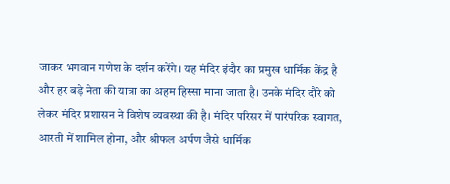जाकर भगवान गणेश के दर्शन करेंगे। यह मंदिर इंदौर का प्रमुख धार्मिक केंद्र है और हर बड़े नेता की यात्रा का अहम हिस्सा माना जाता है। उनके मंदिर दौरे को लेकर मंदिर प्रशासन ने विशेष व्यवस्था की है। मंदिर परिसर में पारंपरिक स्वागत, आरती में शामिल होना, और श्रीफल अर्पण जैसे धार्मिक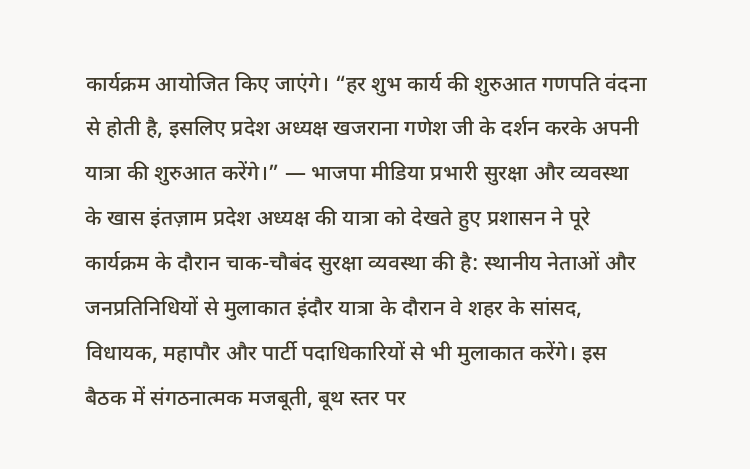कार्यक्रम आयोजित किए जाएंगे। “हर शुभ कार्य की शुरुआत गणपति वंदना से होती है, इसलिए प्रदेश अध्यक्ष खजराना गणेश जी के दर्शन करके अपनी यात्रा की शुरुआत करेंगे।” — भाजपा मीडिया प्रभारी सुरक्षा और व्यवस्था के खास इंतज़ाम प्रदेश अध्यक्ष की यात्रा को देखते हुए प्रशासन ने पूरे कार्यक्रम के दौरान चाक-चौबंद सुरक्षा व्यवस्था की है: स्थानीय नेताओं और जनप्रतिनिधियों से मुलाकात इंदौर यात्रा के दौरान वे शहर के सांसद, विधायक, महापौर और पार्टी पदाधिकारियों से भी मुलाकात करेंगे। इस बैठक में संगठनात्मक मजबूती, बूथ स्तर पर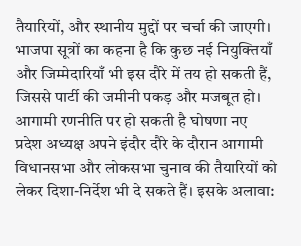तैयारियों, और स्थानीय मुद्दों पर चर्चा की जाएगी। भाजपा सूत्रों का कहना है कि कुछ नई नियुक्तियाँ और जिम्मेदारियाँ भी इस दौरे में तय हो सकती हैं, जिससे पार्टी की जमीनी पकड़ और मजबूत हो। आगामी रणनीति पर हो सकती है घोषणा नए प्रदेश अध्यक्ष अपने इंदौर दौरे के दौरान आगामी विधानसभा और लोकसभा चुनाव की तैयारियों को लेकर दिशा-निर्देश भी दे सकते हैं। इसके अलावा: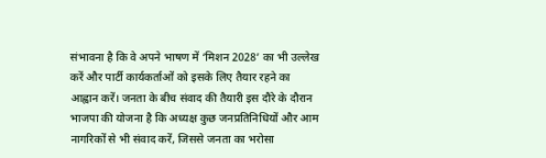संभावना है कि वे अपने भाषण में ‘मिशन 2028’ का भी उल्लेख करें और पार्टी कार्यकर्ताओं को इसके लिए तैयार रहने का आह्वान करें। जनता के बीच संवाद की तैयारी इस दौरे के दौरान भाजपा की योजना है कि अध्यक्ष कुछ जनप्रतिनिधियों और आम नागरिकों से भी संवाद करें, जिससे जनता का भरोसा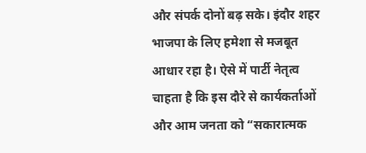और संपर्क दोनों बढ़ सके। इंदौर शहर भाजपा के लिए हमेशा से मजबूत आधार रहा है। ऐसे में पार्टी नेतृत्व चाहता है कि इस दौरे से कार्यकर्ताओं और आम जनता को “सकारात्मक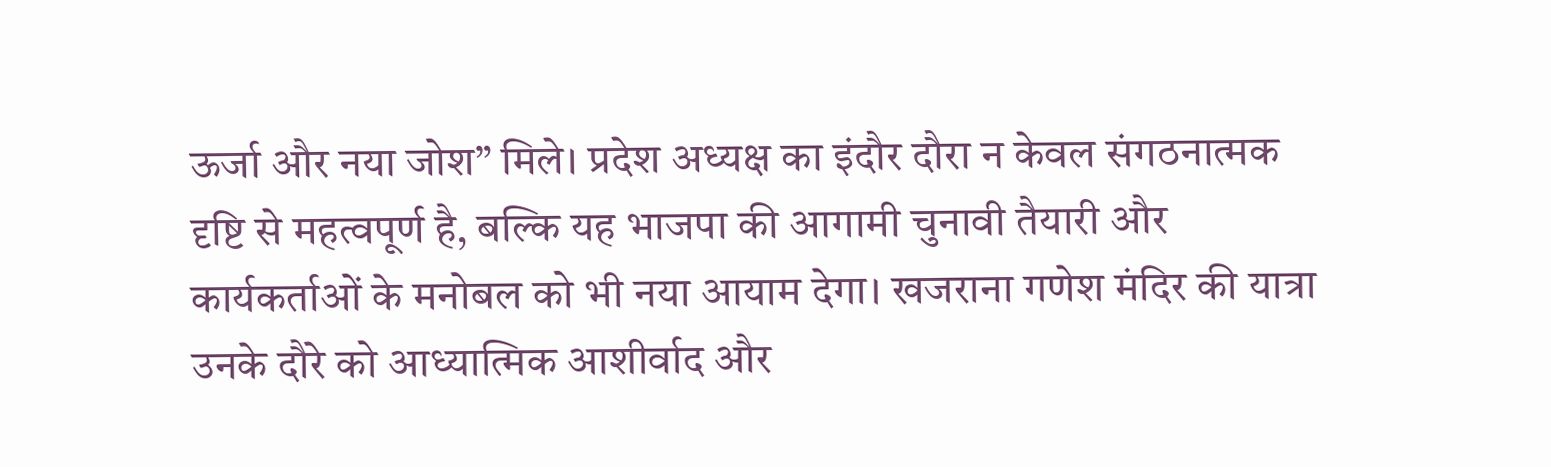ऊर्जा और नया जोश” मिले। प्रदेश अध्यक्ष का इंदौर दौरा न केवल संगठनात्मक दृष्टि से महत्वपूर्ण है, बल्कि यह भाजपा की आगामी चुनावी तैयारी और कार्यकर्ताओं के मनोबल को भी नया आयाम देगा। खजराना गणेश मंदिर की यात्रा उनके दौरे को आध्यात्मिक आशीर्वाद और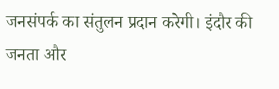जनसंपर्क का संतुलन प्रदान करेगी। इंदौर की जनता और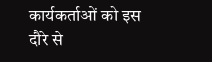कार्यकर्ताओं को इस दौरे से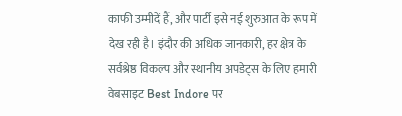काफी उम्मीदें हैं, और पार्टी इसे नई शुरुआत के रूप में देख रही है। इंदौर की अधिक जानकारी, हर क्षेत्र के सर्वश्रेष्ठ विकल्प और स्थानीय अपडेट्स के लिए हमारी वेबसाइट Best Indore पर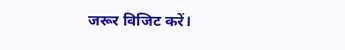जरूर विजिट करें।